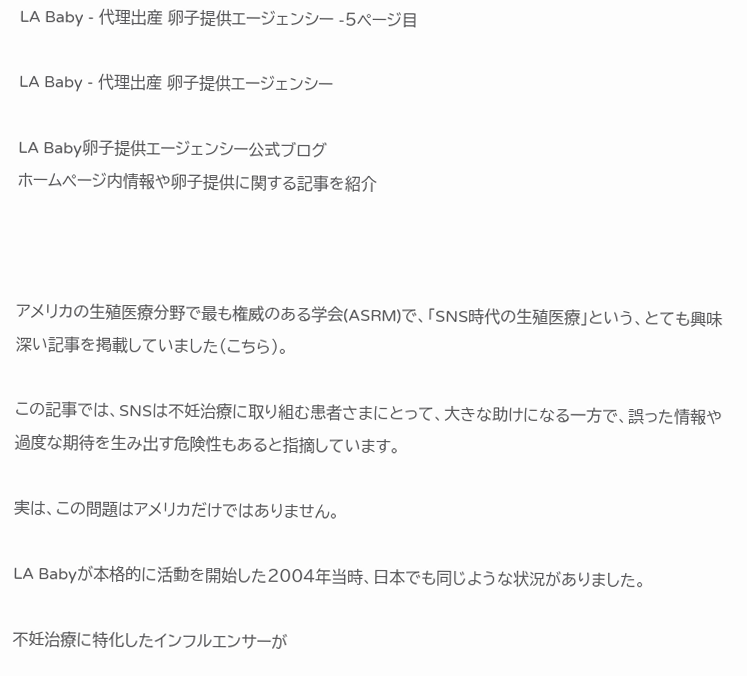LA Baby - 代理出産 卵子提供エージェンシー -5ページ目

LA Baby - 代理出産 卵子提供エージェンシー

LA Baby卵子提供エージェンシー公式ブログ
ホームページ内情報や卵子提供に関する記事を紹介



アメリカの生殖医療分野で最も権威のある学会(ASRM)で、「SNS時代の生殖医療」という、とても興味深い記事を掲載していました(こちら)。

この記事では、SNSは不妊治療に取り組む患者さまにとって、大きな助けになる一方で、誤った情報や過度な期待を生み出す危険性もあると指摘しています。

実は、この問題はアメリカだけではありません。

LA Babyが本格的に活動を開始した2004年当時、日本でも同じような状況がありました。

不妊治療に特化したインフルエンサーが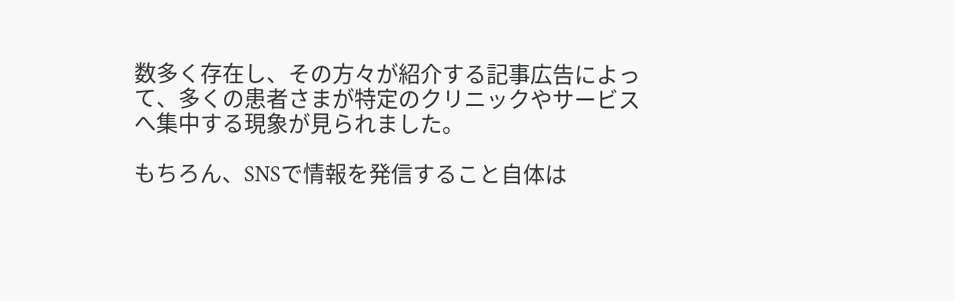数多く存在し、その方々が紹介する記事広告によって、多くの患者さまが特定のクリニックやサービスへ集中する現象が見られました。

もちろん、SNSで情報を発信すること自体は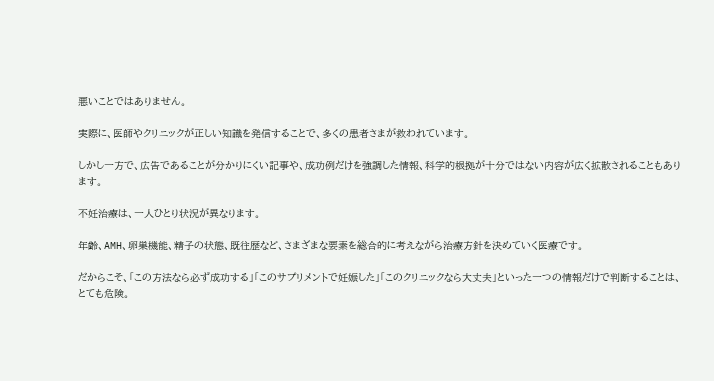悪いことではありません。

実際に、医師やクリニックが正しい知識を発信することで、多くの患者さまが救われています。

しかし一方で、広告であることが分かりにくい記事や、成功例だけを強調した情報、科学的根拠が十分ではない内容が広く拡散されることもあります。

不妊治療は、一人ひとり状況が異なります。

年齢、AMH、卵巣機能、精子の状態、既往歴など、さまざまな要素を総合的に考えながら治療方針を決めていく医療です。

だからこそ、「この方法なら必ず成功する」「このサプリメントで妊娠した」「このクリニックなら大丈夫」といった一つの情報だけで判断することは、とても危険。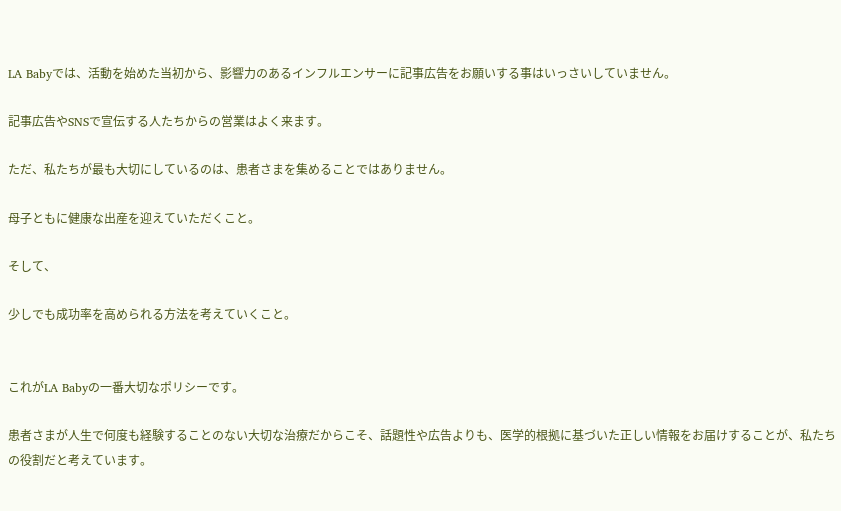LA Babyでは、活動を始めた当初から、影響力のあるインフルエンサーに記事広告をお願いする事はいっさいしていません。

記事広告やSNSで宣伝する人たちからの営業はよく来ます。

ただ、私たちが最も大切にしているのは、患者さまを集めることではありません。

母子ともに健康な出産を迎えていただくこと。

そして、

少しでも成功率を高められる方法を考えていくこと。


これがLA Babyの一番大切なポリシーです。

患者さまが人生で何度も経験することのない大切な治療だからこそ、話題性や広告よりも、医学的根拠に基づいた正しい情報をお届けすることが、私たちの役割だと考えています。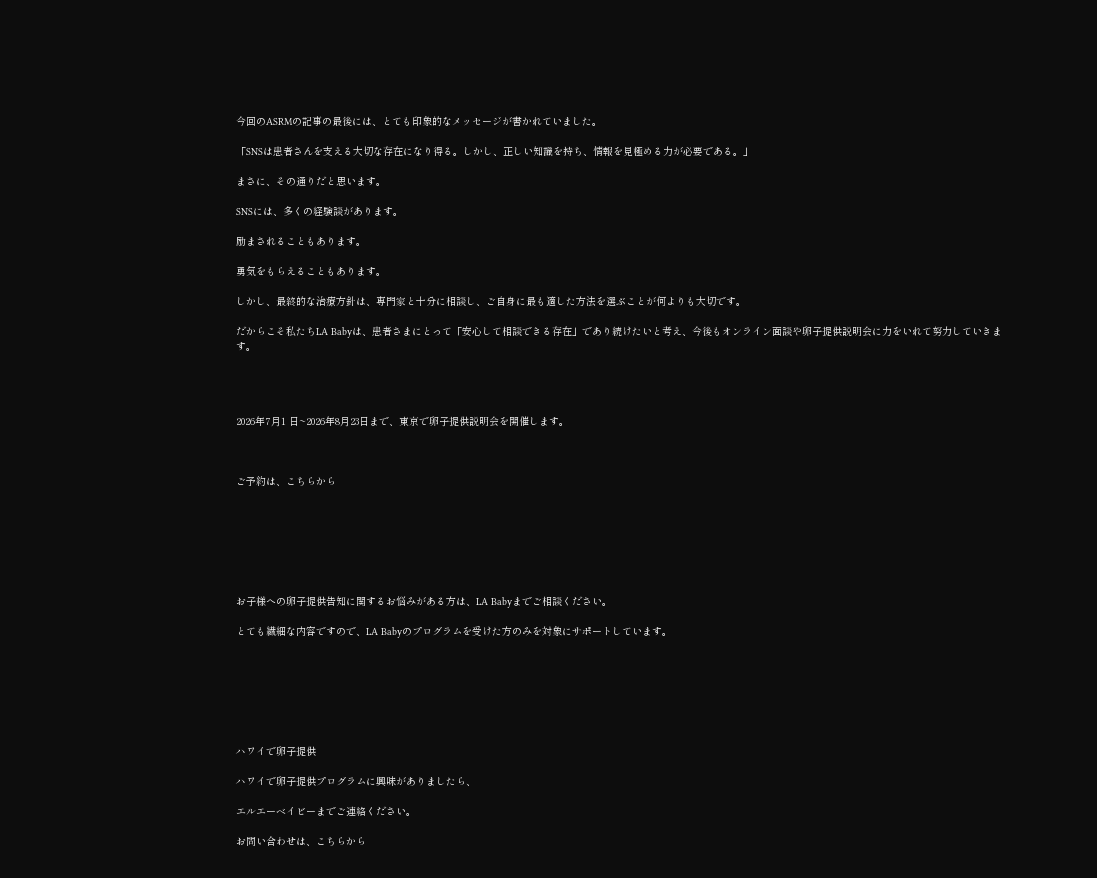今回のASRMの記事の最後には、とても印象的なメッセージが書かれていました。

「SNSは患者さんを支える大切な存在になり得る。しかし、正しい知識を持ち、情報を見極める力が必要である。」

まさに、その通りだと思います。

SNSには、多くの経験談があります。

励まされることもあります。

勇気をもらえることもあります。

しかし、最終的な治療方針は、専門家と十分に相談し、ご自身に最も適した方法を選ぶことが何よりも大切です。

だからこそ私たちLA Babyは、患者さまにとって「安心して相談できる存在」であり続けたいと考え、今後もオンライン面談や卵子提供説明会に力をいれて努力していきます。




2026年7月1 日~2026年8月23日まで、東京で卵子提供説明会を開催します。



ご予約は、こちらから







お子様への卵子提供告知に関するお悩みがある方は、LA Babyまでご相談ください。

とても繊細な内容ですので、LA Babyのプログラムを受けた方のみを対象にサポートしています。







ハワイで卵子提供

ハワイで卵子提供プログラムに興味がありましたら、

エルエーベイビーまでご連絡ください。

お問い合わせは、こちらから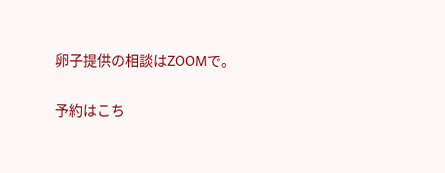卵子提供の相談はZOOMで。

予約はこち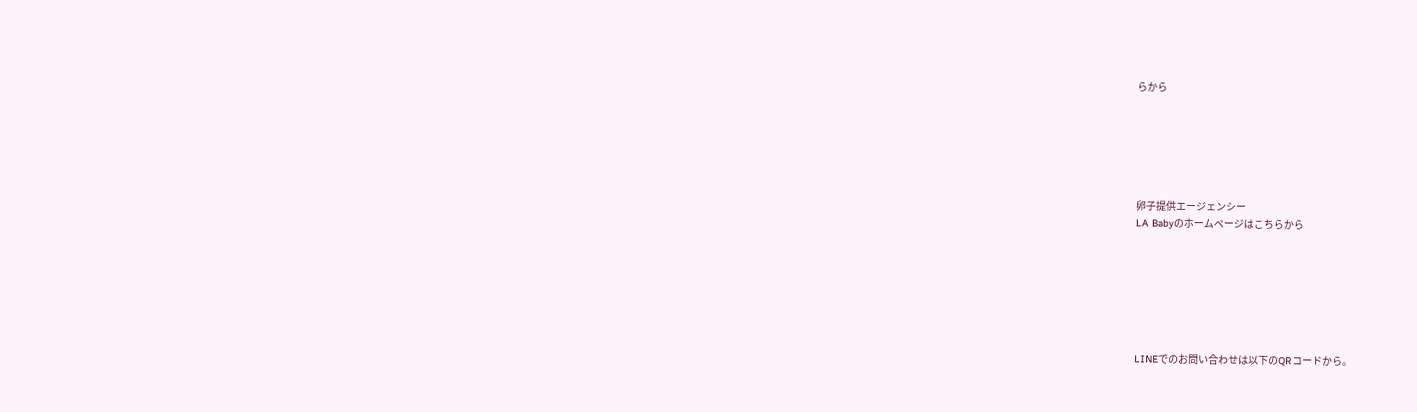らから






卵子提供エージェンシー
LA Babyのホームページはこちらから







LINEでのお問い合わせは以下のQRコードから。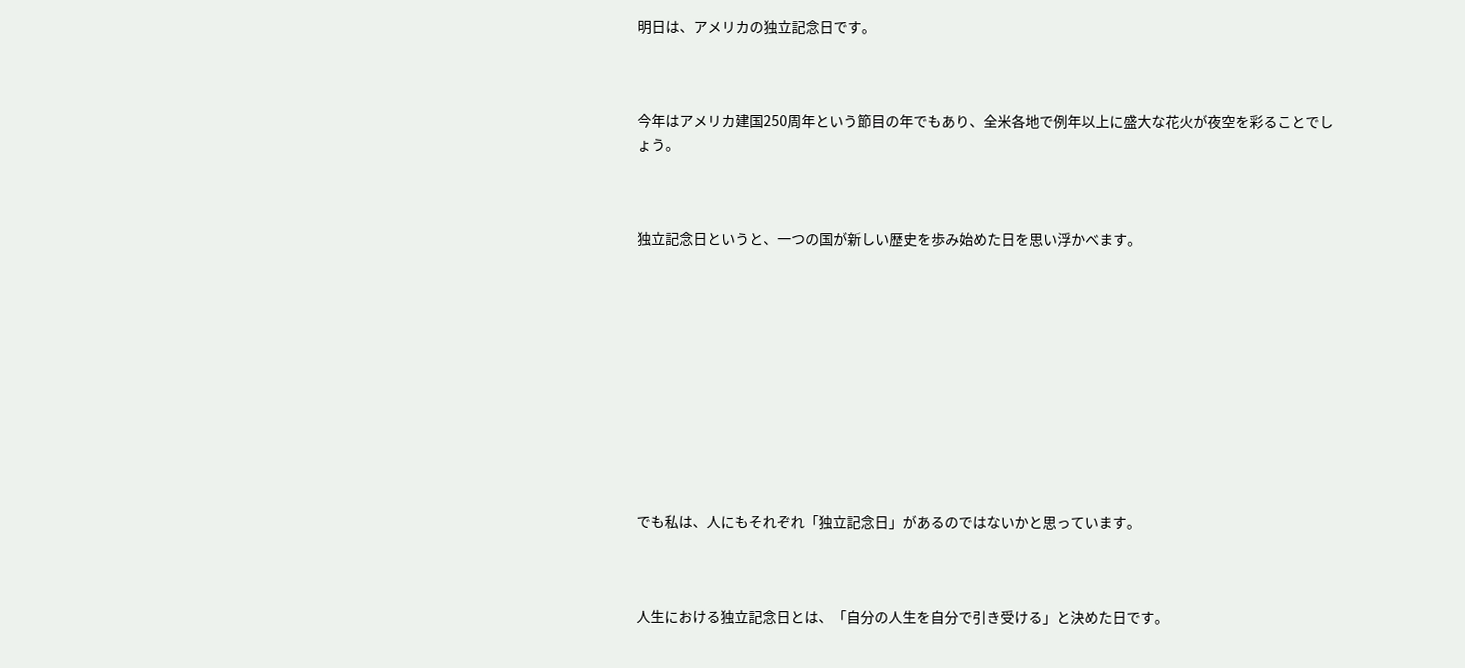明日は、アメリカの独立記念日です。



今年はアメリカ建国250周年という節目の年でもあり、全米各地で例年以上に盛大な花火が夜空を彩ることでしょう。



独立記念日というと、一つの国が新しい歴史を歩み始めた日を思い浮かべます。











でも私は、人にもそれぞれ「独立記念日」があるのではないかと思っています。



人生における独立記念日とは、「自分の人生を自分で引き受ける」と決めた日です。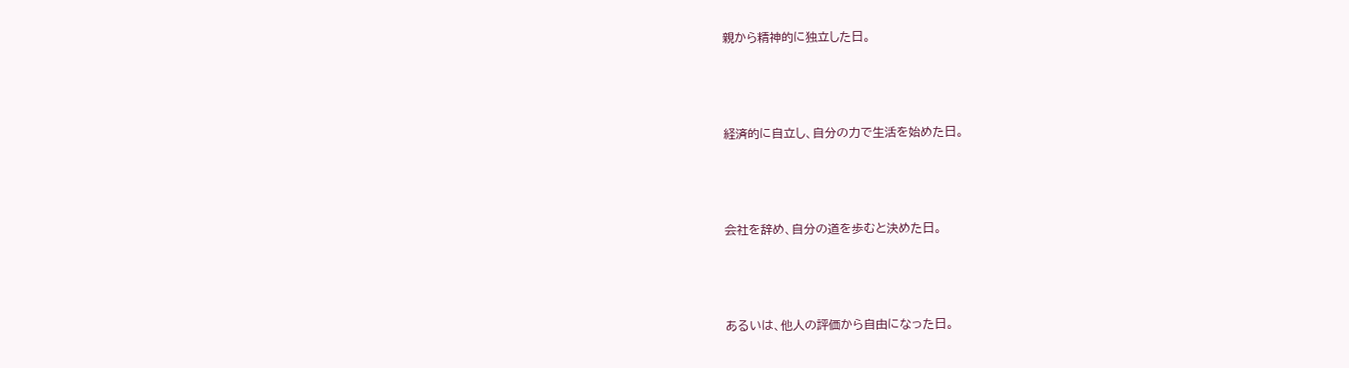親から精神的に独立した日。



経済的に自立し、自分の力で生活を始めた日。



会社を辞め、自分の道を歩むと決めた日。



あるいは、他人の評価から自由になった日。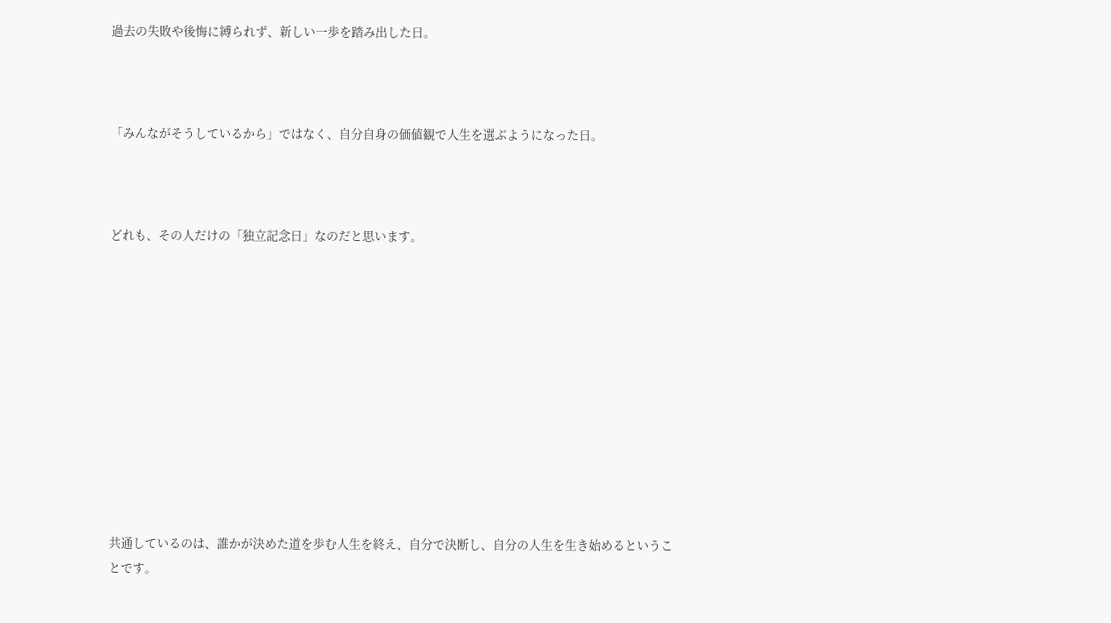過去の失敗や後悔に縛られず、新しい一歩を踏み出した日。



「みんながそうしているから」ではなく、自分自身の価値観で人生を選ぶようになった日。



どれも、その人だけの「独立記念日」なのだと思います。











共通しているのは、誰かが決めた道を歩む人生を終え、自分で決断し、自分の人生を生き始めるということです。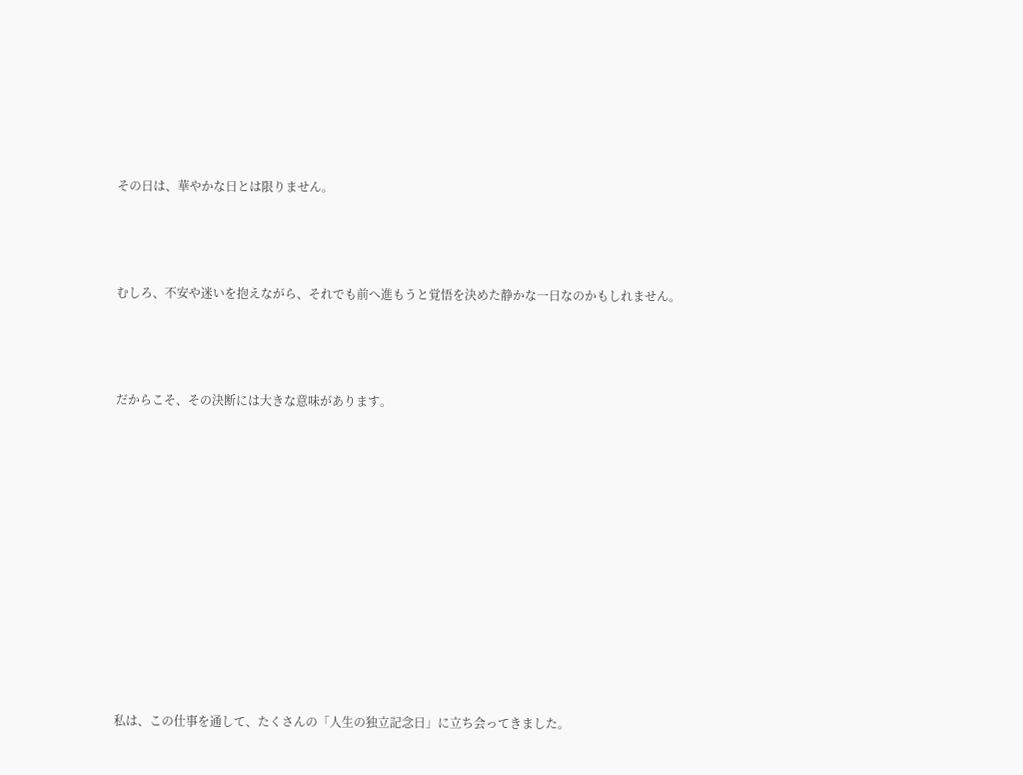その日は、華やかな日とは限りません。



むしろ、不安や迷いを抱えながら、それでも前へ進もうと覚悟を決めた静かな一日なのかもしれません。



だからこそ、その決断には大きな意味があります。











私は、この仕事を通して、たくさんの「人生の独立記念日」に立ち会ってきました。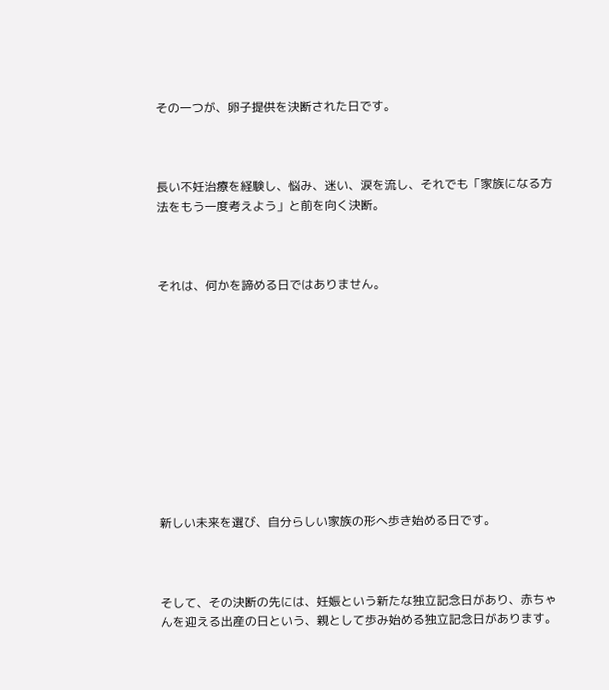その一つが、卵子提供を決断された日です。



長い不妊治療を経験し、悩み、迷い、涙を流し、それでも「家族になる方法をもう一度考えよう」と前を向く決断。



それは、何かを諦める日ではありません。











新しい未来を選び、自分らしい家族の形へ歩き始める日です。



そして、その決断の先には、妊娠という新たな独立記念日があり、赤ちゃんを迎える出産の日という、親として歩み始める独立記念日があります。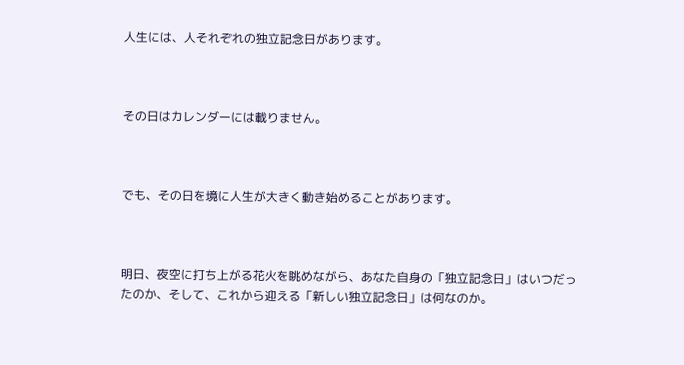人生には、人それぞれの独立記念日があります。



その日はカレンダーには載りません。



でも、その日を境に人生が大きく動き始めることがあります。



明日、夜空に打ち上がる花火を眺めながら、あなた自身の「独立記念日」はいつだったのか、そして、これから迎える「新しい独立記念日」は何なのか。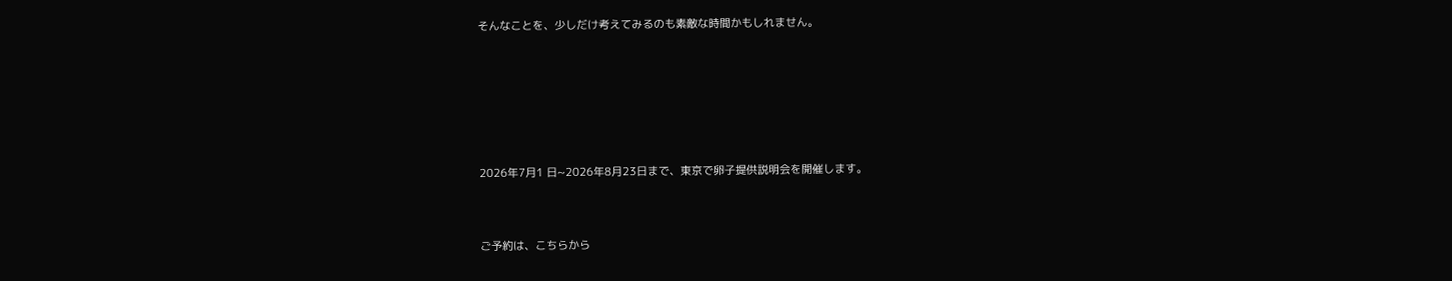そんなことを、少しだけ考えてみるのも素敵な時間かもしれません。







2026年7月1 日~2026年8月23日まで、東京で卵子提供説明会を開催します。



ご予約は、こちらから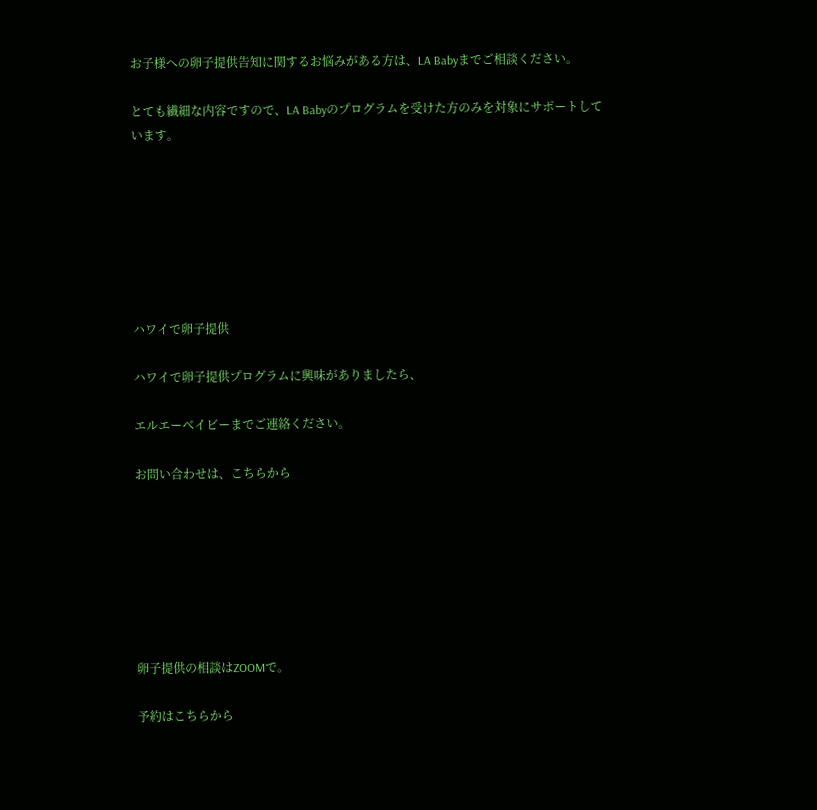お子様への卵子提供告知に関するお悩みがある方は、LA Babyまでご相談ください。

とても繊細な内容ですので、LA Babyのプログラムを受けた方のみを対象にサポートしています。







ハワイで卵子提供

ハワイで卵子提供プログラムに興味がありましたら、

エルエーベイビーまでご連絡ください。

お問い合わせは、こちらから







卵子提供の相談はZOOMで。

予約はこちらから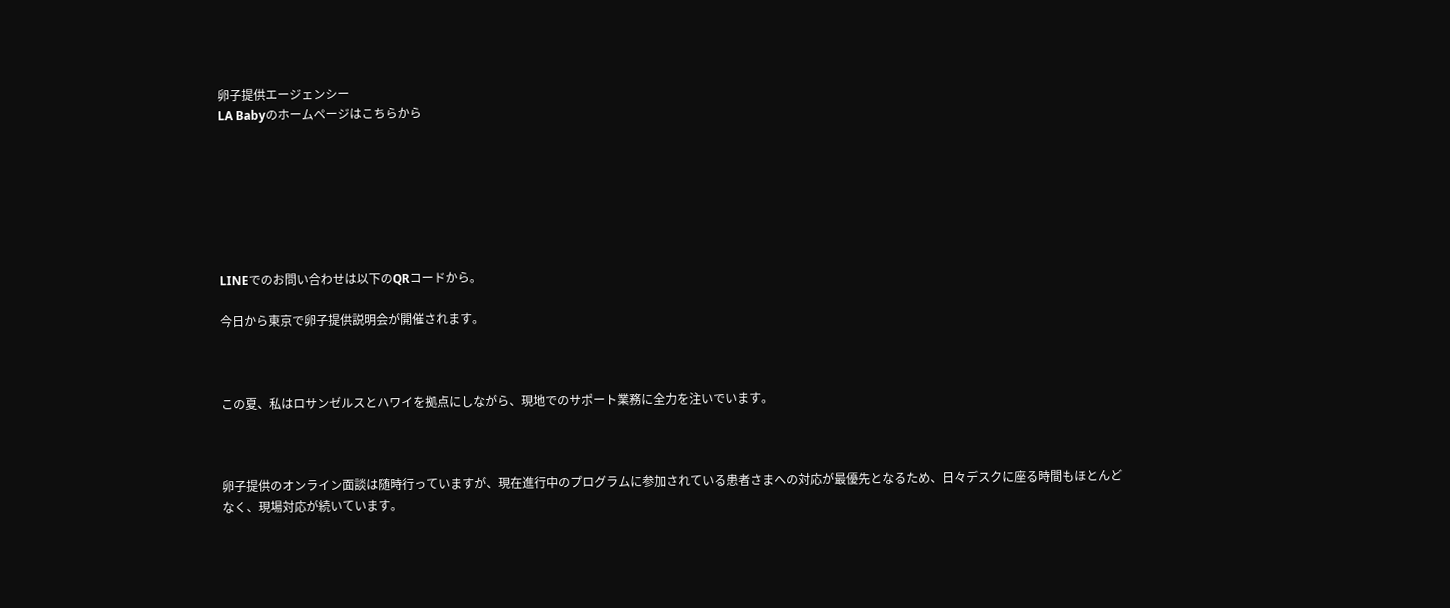卵子提供エージェンシー
LA Babyのホームページはこちらから







LINEでのお問い合わせは以下のQRコードから。

今日から東京で卵子提供説明会が開催されます。



この夏、私はロサンゼルスとハワイを拠点にしながら、現地でのサポート業務に全力を注いでいます。



卵子提供のオンライン面談は随時行っていますが、現在進行中のプログラムに参加されている患者さまへの対応が最優先となるため、日々デスクに座る時間もほとんどなく、現場対応が続いています。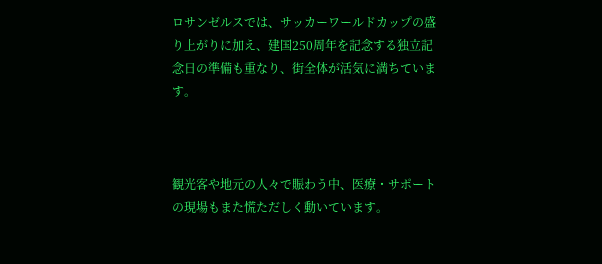ロサンゼルスでは、サッカーワールドカップの盛り上がりに加え、建国250周年を記念する独立記念日の準備も重なり、街全体が活気に満ちています。



観光客や地元の人々で賑わう中、医療・サポートの現場もまた慌ただしく動いています。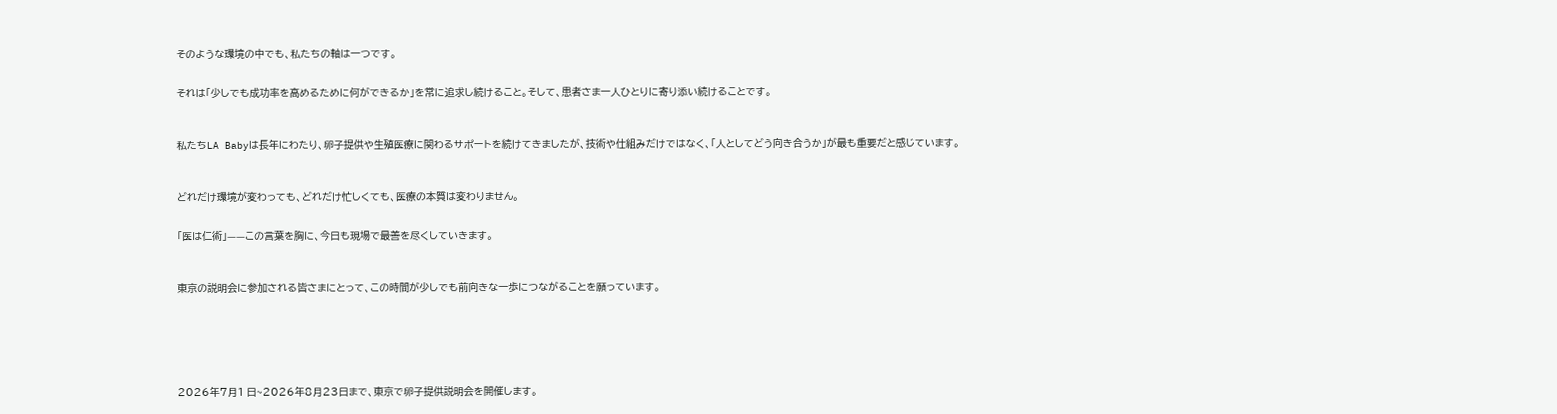そのような環境の中でも、私たちの軸は一つです。


それは「少しでも成功率を高めるために何ができるか」を常に追求し続けること。そして、患者さま一人ひとりに寄り添い続けることです。



私たちLA Babyは長年にわたり、卵子提供や生殖医療に関わるサポートを続けてきましたが、技術や仕組みだけではなく、「人としてどう向き合うか」が最も重要だと感じています。



どれだけ環境が変わっても、どれだけ忙しくても、医療の本質は変わりません。


「医は仁術」——この言葉を胸に、今日も現場で最善を尽くしていきます。



東京の説明会に参加される皆さまにとって、この時間が少しでも前向きな一歩につながることを願っています。







2026年7月1 日~2026年8月23日まで、東京で卵子提供説明会を開催します。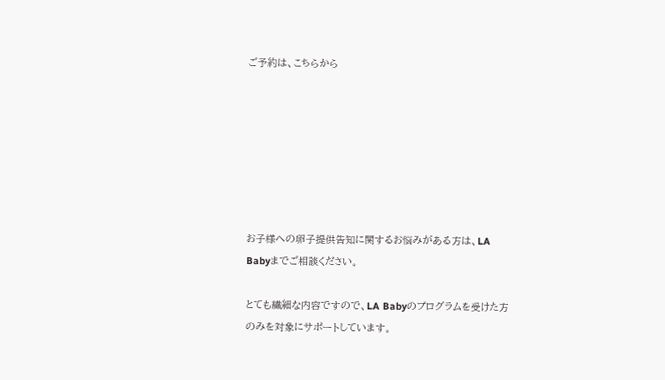ご予約は、こちらから







お子様への卵子提供告知に関するお悩みがある方は、LA Babyまでご相談ください。

とても繊細な内容ですので、LA Babyのプログラムを受けた方のみを対象にサポートしています。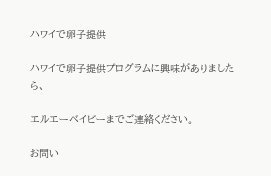ハワイで卵子提供

ハワイで卵子提供プログラムに興味がありましたら、

エルエーベイビーまでご連絡ください。

お問い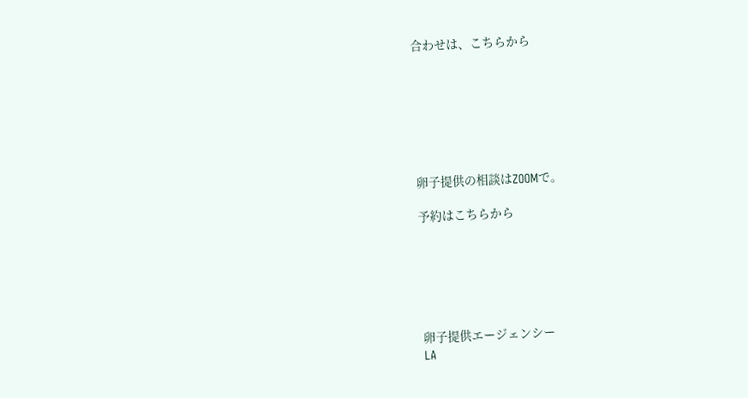合わせは、こちらから







卵子提供の相談はZOOMで。

予約はこちらから






卵子提供エージェンシー
LA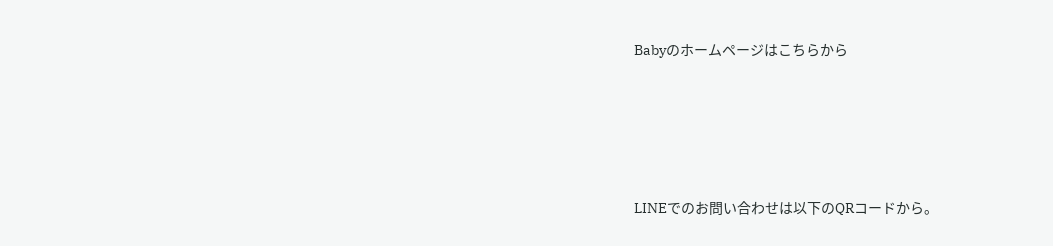Babyのホームページはこちらから







LINEでのお問い合わせは以下のQRコードから。